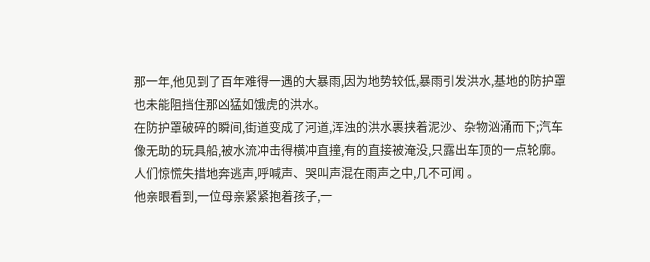那一年,他见到了百年难得一遇的大暴雨,因为地势较低,暴雨引发洪水,基地的防护罩也未能阻挡住那凶猛如饿虎的洪水。
在防护罩破碎的瞬间,街道变成了河道,浑浊的洪水裹挟着泥沙、杂物汹涌而下;汽车像无助的玩具船,被水流冲击得横冲直撞,有的直接被淹没,只露出车顶的一点轮廓。
人们惊慌失措地奔逃声,呼喊声、哭叫声混在雨声之中,几不可闻 。
他亲眼看到,一位母亲紧紧抱着孩子,一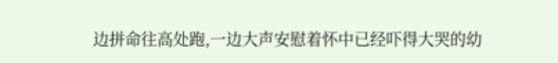边拼命往高处跑,一边大声安慰着怀中已经吓得大哭的幼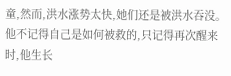童,然而,洪水涨势太快,她们还是被洪水吞没。
他不记得自己是如何被救的,只记得再次醒来时,他生长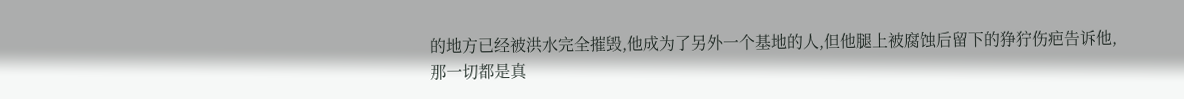的地方已经被洪水完全摧毁,他成为了另外一个基地的人,但他腿上被腐蚀后留下的狰狞伤疤告诉他,
那一切都是真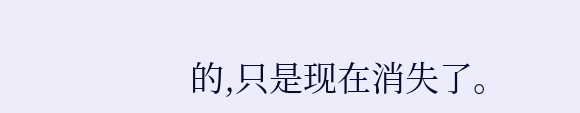的,只是现在消失了。